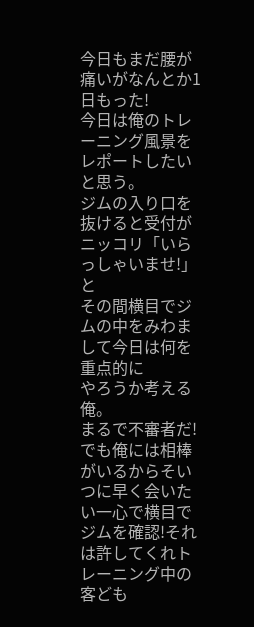今日もまだ腰が痛いがなんとか1日もった!
今日は俺のトレーニング風景をレポートしたいと思う。
ジムの入り口を抜けると受付がニッコリ「いらっしゃいませ!」と
その間横目でジムの中をみわまして今日は何を重点的に
やろうか考える俺。
まるで不審者だ!でも俺には相棒がいるからそいつに早く会いたい一心で横目でジムを確認!それは許してくれトレーニング中の客ども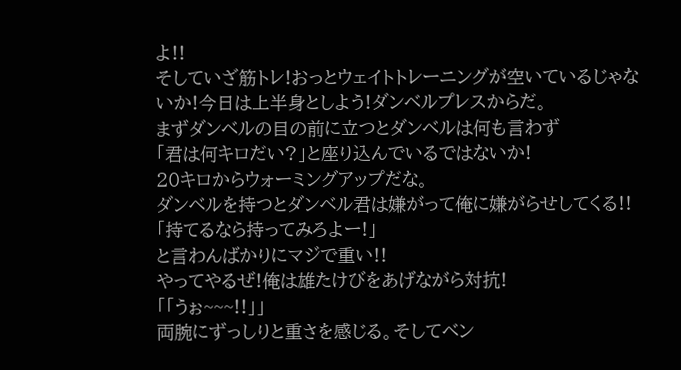よ!!
そしていざ筋トレ!おっとウェイトトレーニングが空いているじゃないか!今日は上半身としよう!ダンベルプレスからだ。
まずダンベルの目の前に立つとダンベルは何も言わず
「君は何キロだい?」と座り込んでいるではないか!
20キロからウォーミングアップだな。
ダンベルを持つとダンベル君は嫌がって俺に嫌がらせしてくる!!
「持てるなら持ってみろよー!」
と言わんばかりにマジで重い!!
やってやるぜ!俺は雄たけびをあげながら対抗!
「「うぉ~~~!!」」
両腕にずっしりと重さを感じる。そしてベン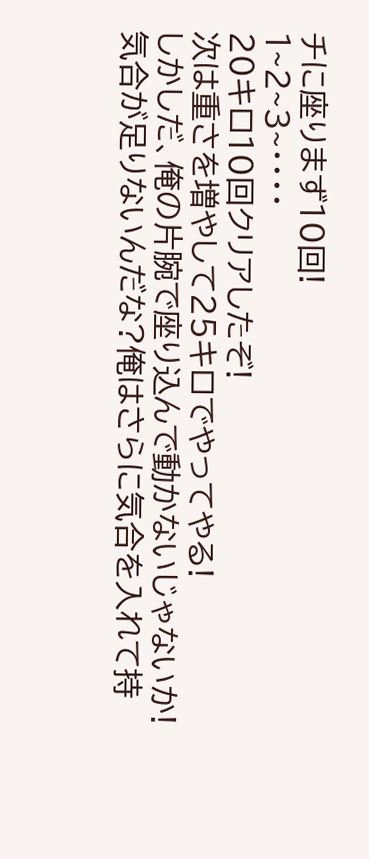チに座りまず10回!
1~2~3~・・・・
20キロ10回クリアしたぞ!
次は重さを増やして25キロでやってやる!
しかしだ、俺の片腕で座り込んで動かないじゃないか!
気合が足りないんだな?俺はさらに気合を入れて持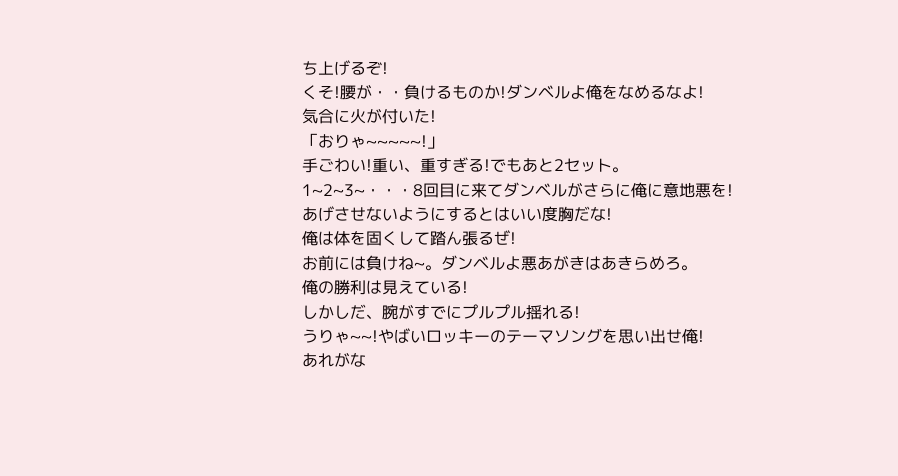ち上げるぞ!
くそ!腰が・・負けるものか!ダンベルよ俺をなめるなよ!
気合に火が付いた!
「おりゃ~~~~~!」
手ごわい!重い、重すぎる!でもあと2セット。
1~2~3~・・・8回目に来てダンベルがさらに俺に意地悪を!
あげさせないようにするとはいい度胸だな!
俺は体を固くして踏ん張るぜ!
お前には負けね~。ダンベルよ悪あがきはあきらめろ。
俺の勝利は見えている!
しかしだ、腕がすでにプルプル揺れる!
うりゃ~~!やばいロッキーのテーマソングを思い出せ俺!
あれがな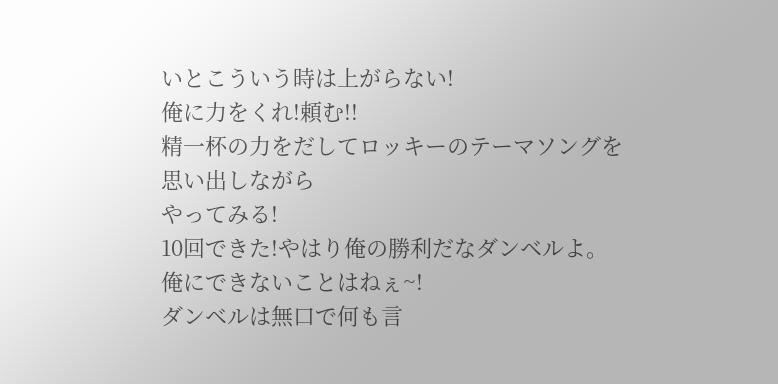いとこういう時は上がらない!
俺に力をくれ!頼む!!
精一杯の力をだしてロッキーのテーマソングを思い出しながら
やってみる!
10回できた!やはり俺の勝利だなダンベルよ。
俺にできないことはねぇ~!
ダンベルは無口で何も言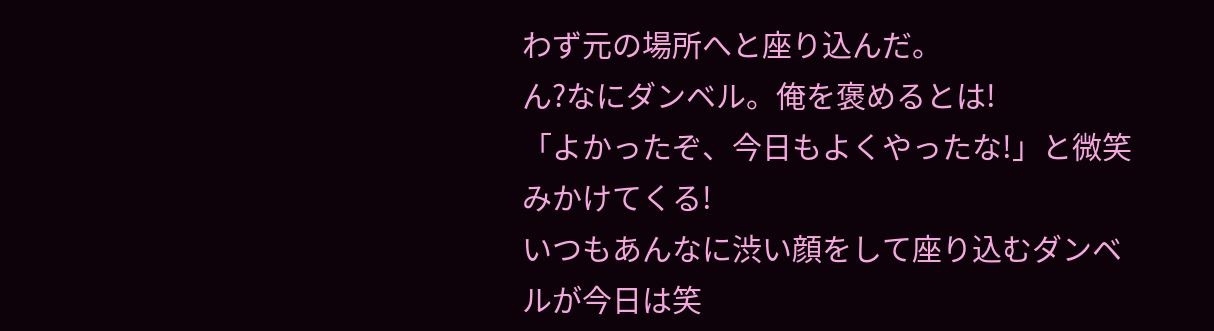わず元の場所へと座り込んだ。
ん?なにダンベル。俺を褒めるとは!
「よかったぞ、今日もよくやったな!」と微笑みかけてくる!
いつもあんなに渋い顔をして座り込むダンベルが今日は笑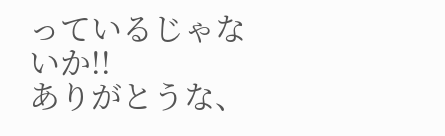っているじゃないか!!
ありがとうな、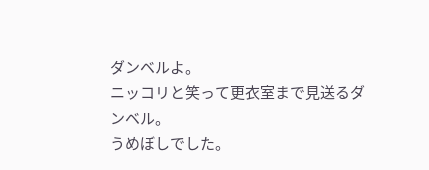ダンベルよ。
ニッコリと笑って更衣室まで見送るダンベル。
うめぼしでした。